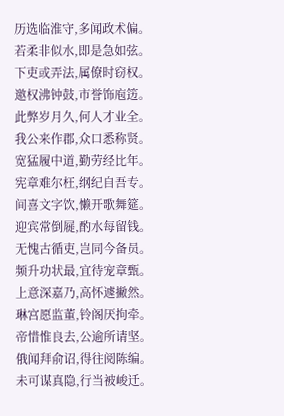历选临淮守,多闻政术偏。
若柔非似水,即是急如弦。
下吏或弄法,属僚时窃权。
邀权沸钟鼓,市誉饰庖笾。
此弊岁月久,何人才业全。
我公来作郡,众口悉称贤。
宽猛履中道,勤劳经比年。
宪章难尔枉,纲纪自吾专。
间喜文字饮,懒开歌舞筵。
迎宾常倒屣,酌水每留钱。
无愧古循吏,岂同今备员。
频升功状最,宜待宠章甄。
上意深嘉乃,高怀遽撇然。
琳宫愿监董,铃阁厌拘牵。
帝惜惟良去,公逾所请坚。
俄闻拜俞诏,得往阅陈编。
未可谋真隐,行当被峻迁。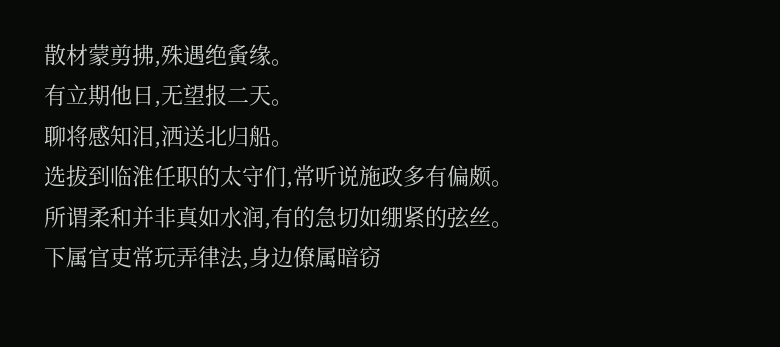散材蒙剪拂,殊遇绝夤缘。
有立期他日,无望报二天。
聊将感知泪,洒送北归船。
选拔到临淮任职的太守们,常听说施政多有偏颇。
所谓柔和并非真如水润,有的急切如绷紧的弦丝。
下属官吏常玩弄律法,身边僚属暗窃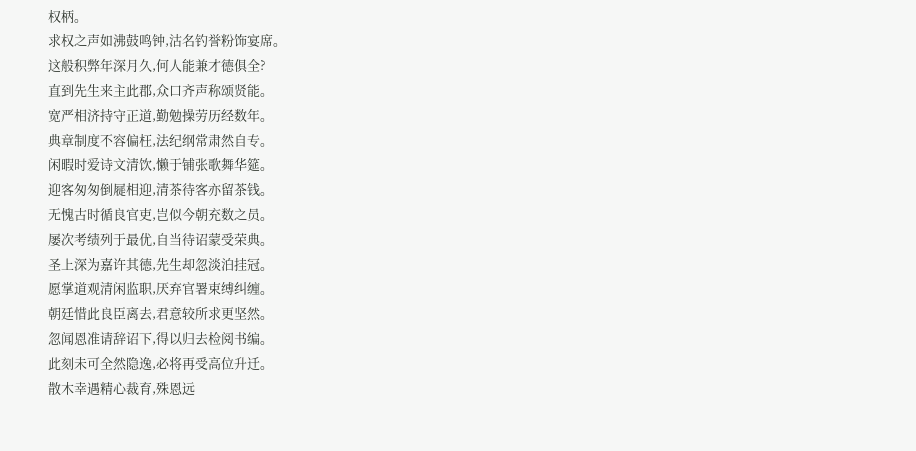权柄。
求权之声如沸鼓鸣钟,沽名钓誉粉饰宴席。
这般积弊年深月久,何人能兼才德俱全?
直到先生来主此郡,众口齐声称颂贤能。
宽严相济持守正道,勤勉操劳历经数年。
典章制度不容偏枉,法纪纲常肃然自专。
闲暇时爱诗文清饮,懒于铺张歌舞华筵。
迎客匆匆倒屣相迎,清茶待客亦留茶钱。
无愧古时循良官吏,岂似今朝充数之员。
屡次考绩列于最优,自当待诏蒙受荣典。
圣上深为嘉许其德,先生却忽淡泊挂冠。
愿掌道观清闲监职,厌弃官署束缚纠缠。
朝廷惜此良臣离去,君意较所求更坚然。
忽闻恩准请辞诏下,得以归去检阅书编。
此刻未可全然隐逸,必将再受高位升迁。
散木幸遇精心裁育,殊恩远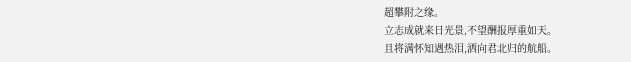超攀附之缘。
立志成就来日光景,不望酬报厚重如天。
且将满怀知遇热泪,洒向君北归的航船。